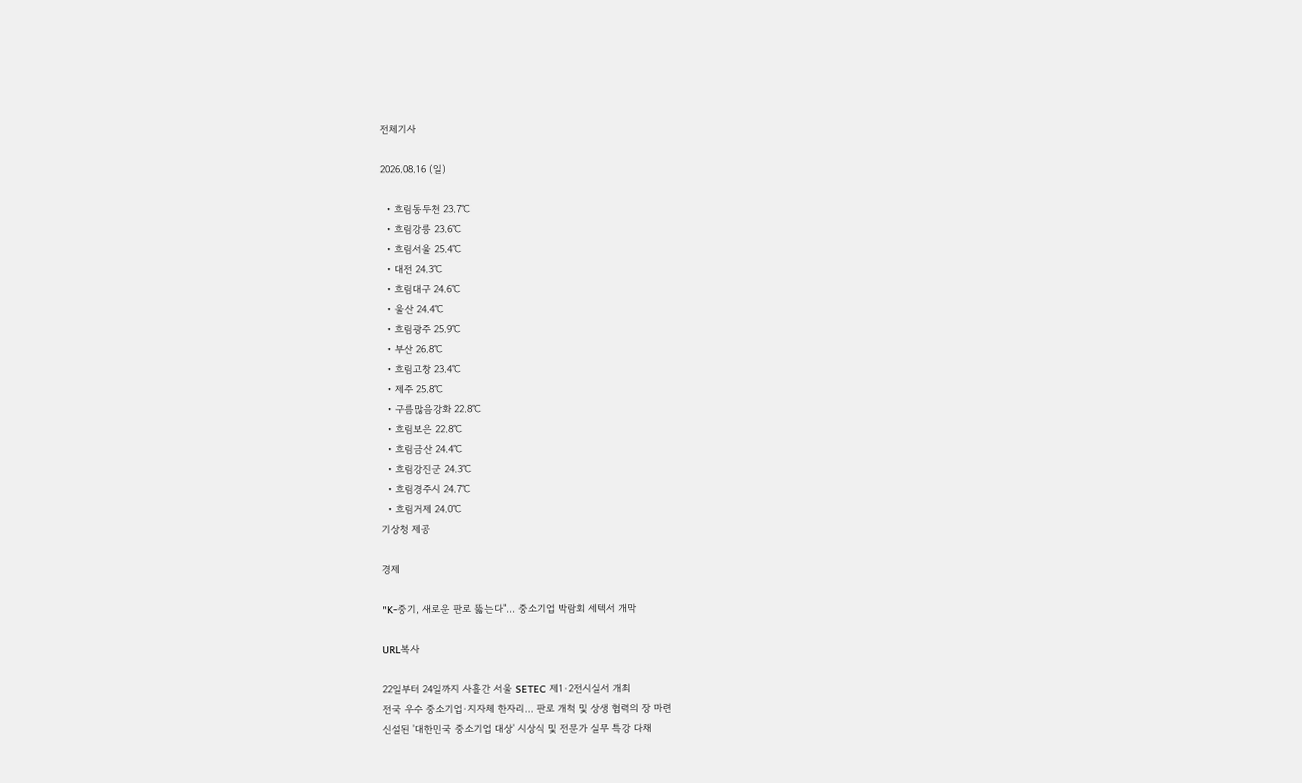전체기사

2026.08.16 (일)

  • 흐림동두천 23.7℃
  • 흐림강릉 23.6℃
  • 흐림서울 25.4℃
  • 대전 24.3℃
  • 흐림대구 24.6℃
  • 울산 24.4℃
  • 흐림광주 25.9℃
  • 부산 26.8℃
  • 흐림고창 23.4℃
  • 제주 25.8℃
  • 구름많음강화 22.8℃
  • 흐림보은 22.8℃
  • 흐림금산 24.4℃
  • 흐림강진군 24.3℃
  • 흐림경주시 24.7℃
  • 흐림거제 24.0℃
기상청 제공

경제

"K-중기, 새로운 판로 뚫는다"… 중소기업 박람회 세텍서 개막

URL복사

22일부터 24일까지 사흘간 서울 SETEC 제1·2전시실서 개최
전국 우수 중소기업·지자체 한자리… 판로 개척 및 상생 협력의 장 마련
신설된 '대한민국 중소기업 대상' 시상식 및 전문가 실무 특강 다채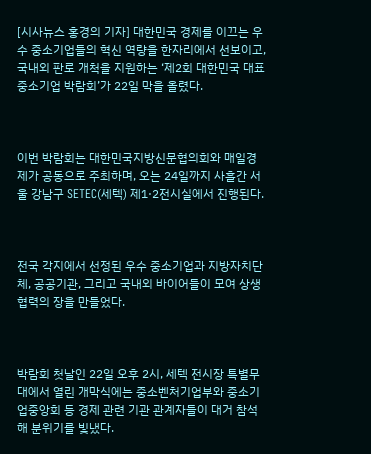[시사뉴스 홍경의 기자] 대한민국 경제를 이끄는 우수 중소기업들의 혁신 역량을 한자리에서 선보이고, 국내외 판로 개척을 지원하는 ‘제2회 대한민국 대표 중소기업 박람회’가 22일 막을 올렸다.



이번 박람회는 대한민국지방신문협의회와 매일경제가 공동으로 주최하며, 오는 24일까지 사흘간 서울 강남구 SETEC(세텍) 제1·2전시실에서 진행된다.



전국 각지에서 선정된 우수 중소기업과 지방자치단체, 공공기관, 그리고 국내외 바이어들이 모여 상생 협력의 장을 만들었다.



박람회 첫날인 22일 오후 2시, 세텍 전시장 특별무대에서 열린 개막식에는 중소벤처기업부와 중소기업중앙회 등 경제 관련 기관 관계자들이 대거 참석해 분위기를 빛냈다.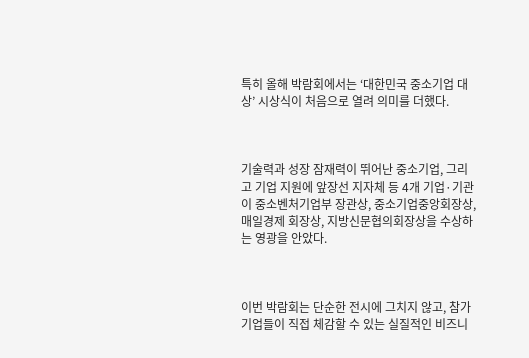특히 올해 박람회에서는 ‘대한민국 중소기업 대상’ 시상식이 처음으로 열려 의미를 더했다.



기술력과 성장 잠재력이 뛰어난 중소기업, 그리고 기업 지원에 앞장선 지자체 등 4개 기업·기관이 중소벤처기업부 장관상, 중소기업중앙회장상, 매일경제 회장상, 지방신문협의회장상을 수상하는 영광을 안았다.



이번 박람회는 단순한 전시에 그치지 않고, 참가 기업들이 직접 체감할 수 있는 실질적인 비즈니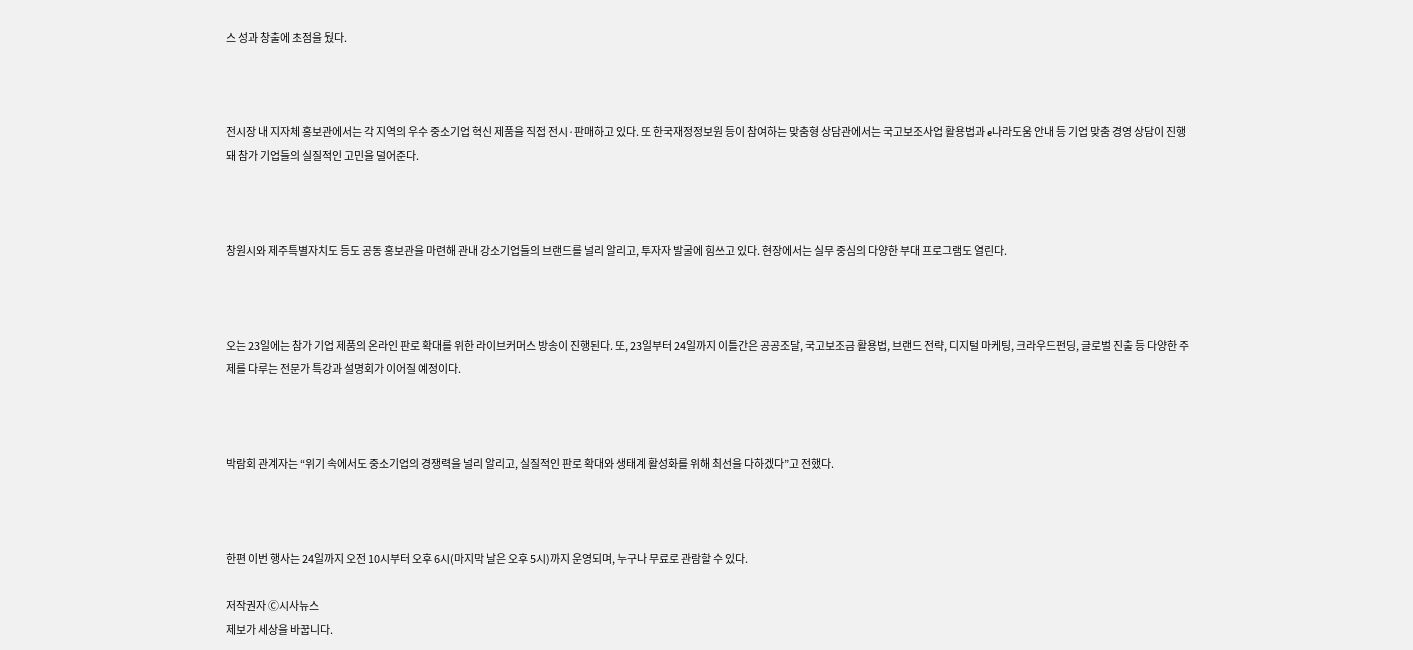스 성과 창출에 초점을 뒀다.



전시장 내 지자체 홍보관에서는 각 지역의 우수 중소기업 혁신 제품을 직접 전시·판매하고 있다. 또 한국재정정보원 등이 참여하는 맞춤형 상담관에서는 국고보조사업 활용법과 e나라도움 안내 등 기업 맞춤 경영 상담이 진행돼 참가 기업들의 실질적인 고민을 덜어준다.



창원시와 제주특별자치도 등도 공동 홍보관을 마련해 관내 강소기업들의 브랜드를 널리 알리고, 투자자 발굴에 힘쓰고 있다. 현장에서는 실무 중심의 다양한 부대 프로그램도 열린다.



오는 23일에는 참가 기업 제품의 온라인 판로 확대를 위한 라이브커머스 방송이 진행된다. 또, 23일부터 24일까지 이틀간은 공공조달, 국고보조금 활용법, 브랜드 전략, 디지털 마케팅, 크라우드펀딩, 글로벌 진출 등 다양한 주제를 다루는 전문가 특강과 설명회가 이어질 예정이다.



박람회 관계자는 “위기 속에서도 중소기업의 경쟁력을 널리 알리고, 실질적인 판로 확대와 생태계 활성화를 위해 최선을 다하겠다”고 전했다.



한편 이번 행사는 24일까지 오전 10시부터 오후 6시(마지막 날은 오후 5시)까지 운영되며, 누구나 무료로 관람할 수 있다.

저작권자 Ⓒ시사뉴스
제보가 세상을 바꿉니다.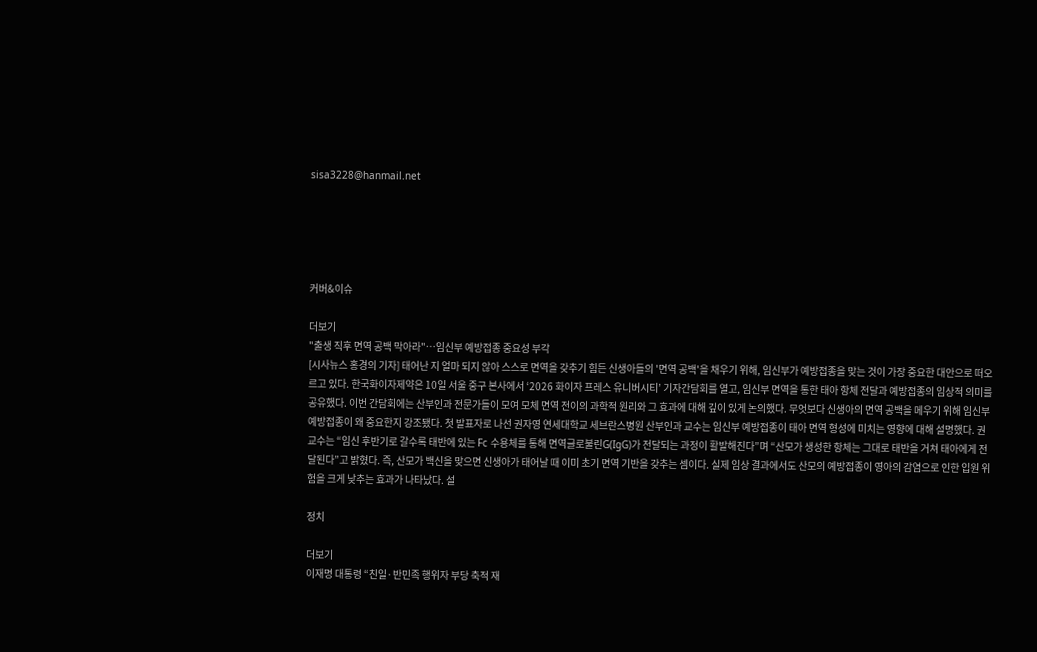sisa3228@hanmail.net





커버&이슈

더보기
"출생 직후 면역 공백 막아라"…임신부 예방접종 중요성 부각
[시사뉴스 홍경의 기자] 태어난 지 얼마 되지 않아 스스로 면역을 갖추기 힘든 신생아들의 '면역 공백'을 채우기 위해, 임신부가 예방접종을 맞는 것이 가장 중요한 대안으로 떠오르고 있다. 한국화이자제약은 10일 서울 중구 본사에서 ‘2026 화이자 프레스 유니버시티’ 기자간담회를 열고, 임신부 면역을 통한 태아 항체 전달과 예방접종의 임상적 의미를 공유했다. 이번 간담회에는 산부인과 전문가들이 모여 모체 면역 전이의 과학적 원리와 그 효과에 대해 깊이 있게 논의했다. 무엇보다 신생아의 면역 공백을 메우기 위해 임신부 예방접종이 왜 중요한지 강조됐다. 첫 발표자로 나선 권자영 연세대학교 세브란스병원 산부인과 교수는 임신부 예방접종이 태아 면역 형성에 미치는 영향에 대해 설명했다. 권 교수는 “임신 후반기로 갈수록 태반에 있는 Fc 수용체를 통해 면역글로불린G(IgG)가 전달되는 과정이 활발해진다”며 “산모가 생성한 항체는 그대로 태반을 거쳐 태아에게 전달된다”고 밝혔다. 즉, 산모가 백신을 맞으면 신생아가 태어날 때 이미 초기 면역 기반을 갖추는 셈이다. 실제 임상 결과에서도 산모의 예방접종이 영아의 감염으로 인한 입원 위험을 크게 낮추는 효과가 나타났다. 설

정치

더보기
이재명 대통령 “친일·반민족 행위자 부당 축적 재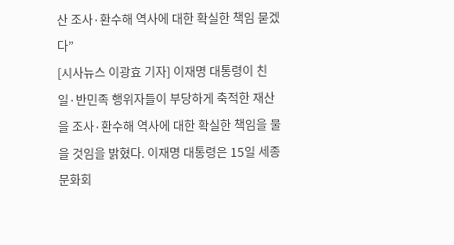산 조사·환수해 역사에 대한 확실한 책임 묻겠다”
[시사뉴스 이광효 기자] 이재명 대통령이 친일·반민족 행위자들이 부당하게 축적한 재산을 조사·환수해 역사에 대한 확실한 책임을 물을 것임을 밝혔다. 이재명 대통령은 15일 세종문화회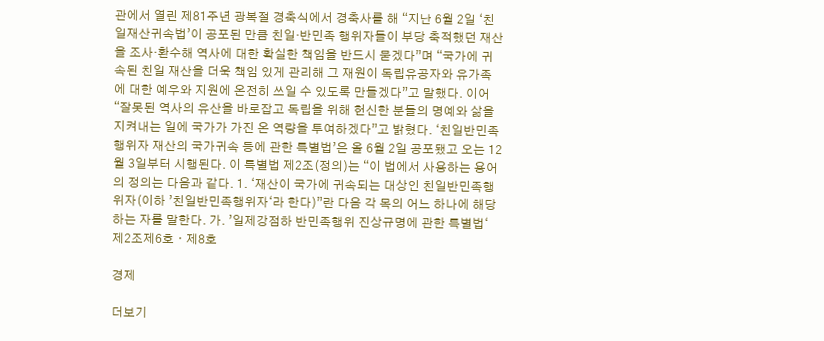관에서 열린 제81주년 광복절 경축식에서 경축사를 해 “지난 6월 2일 ‘친일재산귀속법’이 공포된 만큼 친일·반민족 행위자들이 부당 축적했던 재산을 조사·환수해 역사에 대한 확실한 책임을 반드시 묻겠다”며 “국가에 귀속된 친일 재산을 더욱 책임 있게 관리해 그 재원이 독립유공자와 유가족에 대한 예우와 지원에 온전히 쓰일 수 있도록 만들겠다”고 말했다. 이어 “잘못된 역사의 유산을 바로잡고 독립을 위해 헌신한 분들의 명예와 삶을 지켜내는 일에 국가가 가진 온 역량을 투여하겠다”고 밝혔다. ‘친일반민족행위자 재산의 국가귀속 등에 관한 특별법’은 올 6월 2일 공포됐고 오는 12월 3일부터 시행된다. 이 특별법 제2조(정의)는 “이 법에서 사용하는 용어의 정의는 다음과 같다. 1. ‘재산이 국가에 귀속되는 대상인 친일반민족행위자(이하 ’친일반민족행위자‘라 한다)”란 다음 각 목의 어느 하나에 해당하는 자를 말한다. 가. ’일제강점하 반민족행위 진상규명에 관한 특별법‘ 제2조제6호ㆍ제8호

경제

더보기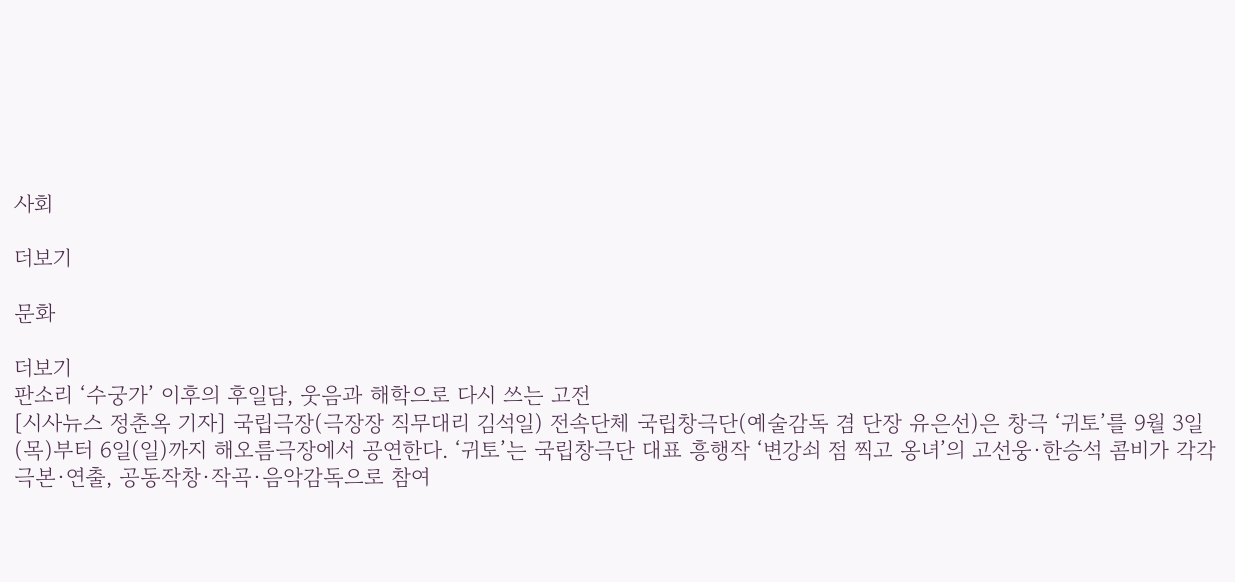사회

더보기

문화

더보기
판소리 ‘수궁가’ 이후의 후일담, 웃음과 해학으로 다시 쓰는 고전
[시사뉴스 정춘옥 기자] 국립극장(극장장 직무대리 김석일) 전속단체 국립창극단(예술감독 겸 단장 유은선)은 창극 ‘귀토’를 9월 3일(목)부터 6일(일)까지 해오름극장에서 공연한다. ‘귀토’는 국립창극단 대표 흥행작 ‘변강쇠 점 찍고 옹녀’의 고선웅·한승석 콤비가 각각 극본·연출, 공동작창·작곡·음악감독으로 참여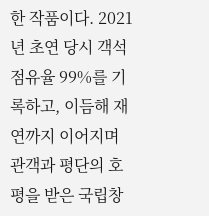한 작품이다. 2021년 초연 당시 객석 점유율 99%를 기록하고, 이듬해 재연까지 이어지며 관객과 평단의 호평을 받은 국립창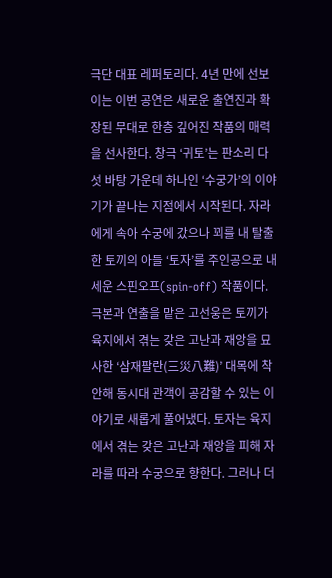극단 대표 레퍼토리다. 4년 만에 선보이는 이번 공연은 새로운 출연진과 확장된 무대로 한층 깊어진 작품의 매력을 선사한다. 창극 ‘귀토’는 판소리 다섯 바탕 가운데 하나인 ‘수궁가’의 이야기가 끝나는 지점에서 시작된다. 자라에게 속아 수궁에 갔으나 꾀를 내 탈출한 토끼의 아들 ‘토자’를 주인공으로 내세운 스핀오프(spin-off) 작품이다. 극본과 연출을 맡은 고선웅은 토끼가 육지에서 겪는 갖은 고난과 재앙을 묘사한 ‘삼재팔란(三災八難)’ 대목에 착안해 동시대 관객이 공감할 수 있는 이야기로 새롭게 풀어냈다. 토자는 육지에서 겪는 갖은 고난과 재앙을 피해 자라를 따라 수궁으로 향한다. 그러나 더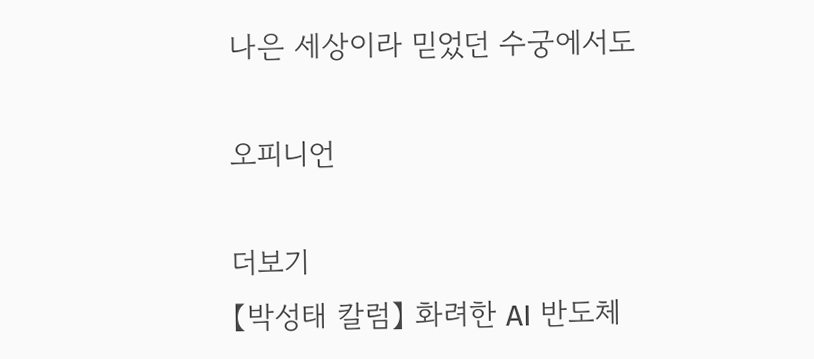나은 세상이라 믿었던 수궁에서도

오피니언

더보기
【박성태 칼럼】 화려한 AI 반도체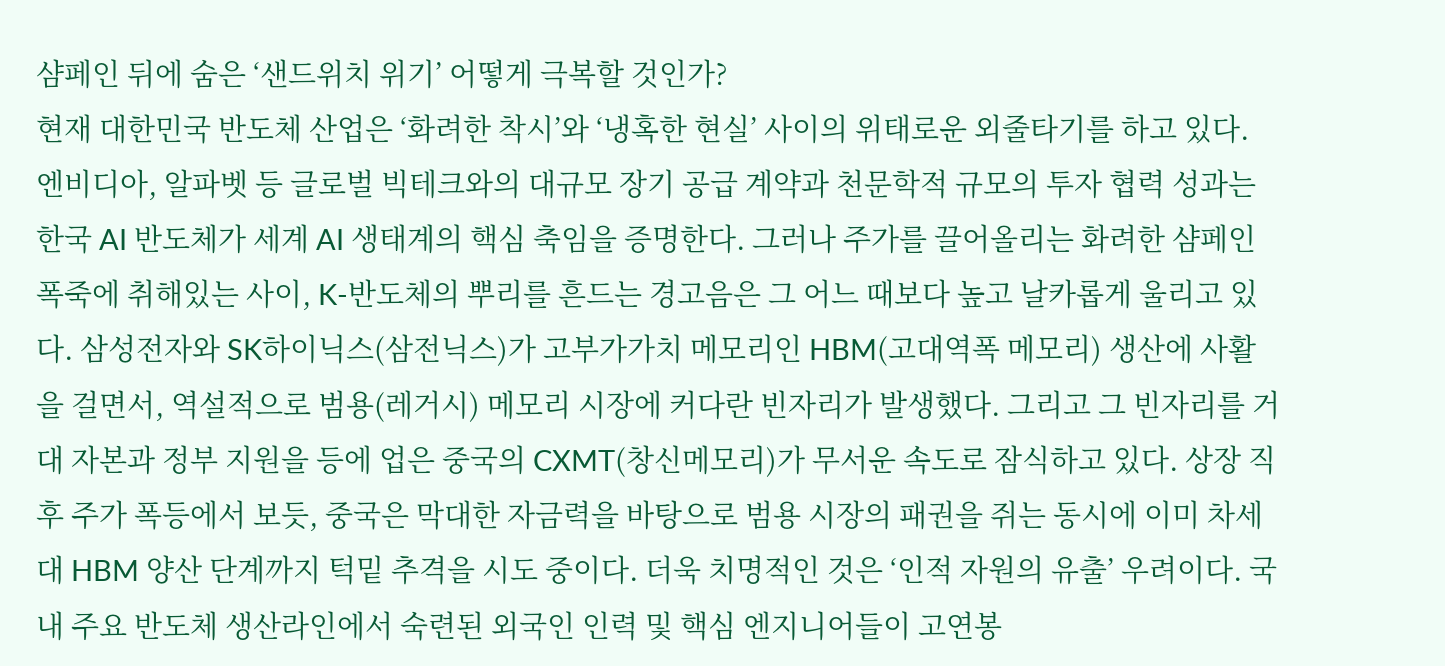샴페인 뒤에 숨은 ‘샌드위치 위기’ 어떻게 극복할 것인가?
현재 대한민국 반도체 산업은 ‘화려한 착시’와 ‘냉혹한 현실’ 사이의 위태로운 외줄타기를 하고 있다. 엔비디아, 알파벳 등 글로벌 빅테크와의 대규모 장기 공급 계약과 천문학적 규모의 투자 협력 성과는 한국 AI 반도체가 세계 AI 생태계의 핵심 축임을 증명한다. 그러나 주가를 끌어올리는 화려한 샴페인 폭죽에 취해있는 사이, K-반도체의 뿌리를 흔드는 경고음은 그 어느 때보다 높고 날카롭게 울리고 있다. 삼성전자와 SK하이닉스(삼전닉스)가 고부가가치 메모리인 HBM(고대역폭 메모리) 생산에 사활을 걸면서, 역설적으로 범용(레거시) 메모리 시장에 커다란 빈자리가 발생했다. 그리고 그 빈자리를 거대 자본과 정부 지원을 등에 업은 중국의 CXMT(창신메모리)가 무서운 속도로 잠식하고 있다. 상장 직후 주가 폭등에서 보듯, 중국은 막대한 자금력을 바탕으로 범용 시장의 패권을 쥐는 동시에 이미 차세대 HBM 양산 단계까지 턱밑 추격을 시도 중이다. 더욱 치명적인 것은 ‘인적 자원의 유출’ 우려이다. 국내 주요 반도체 생산라인에서 숙련된 외국인 인력 및 핵심 엔지니어들이 고연봉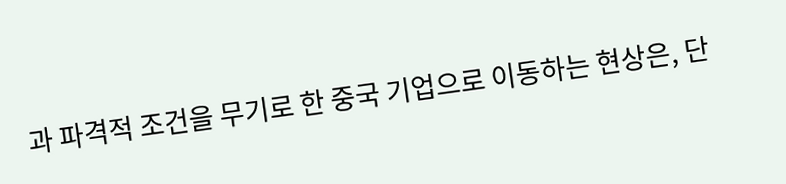과 파격적 조건을 무기로 한 중국 기업으로 이동하는 현상은, 단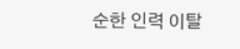순한 인력 이탈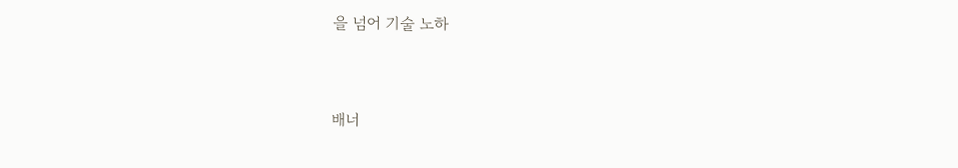을 넘어 기술 노하


배너